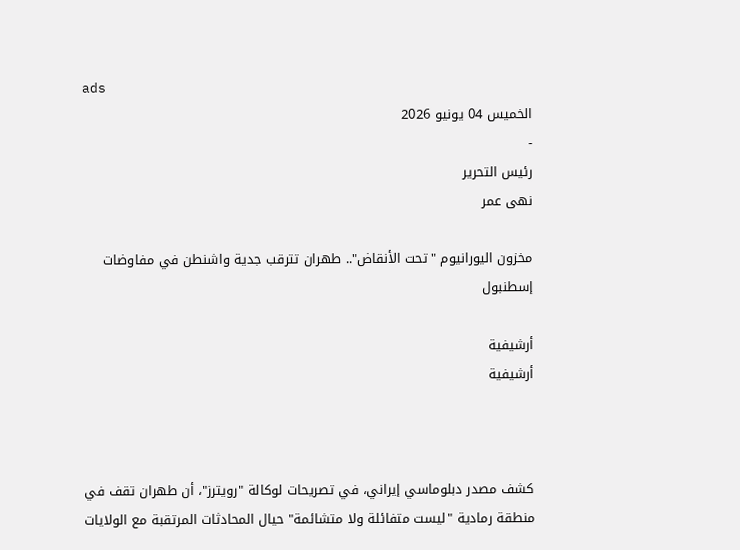ads
الخميس 04 يونيو 2026
-
رئيس التحرير
نهى عمر

مخزون اليورانيوم "تحت الأنقاض".. طهران تترقب جدية واشنطن في مفاوضات إسطنبول

أرشيفية
أرشيفية



كشف مصدر دبلوماسي إيراني، في تصريحات لوكالة "رويترز"، أن طهران تقف في منطقة رمادية "ليست متفائلة ولا متشائمة" حيال المحادثات المرتقبة مع الولايات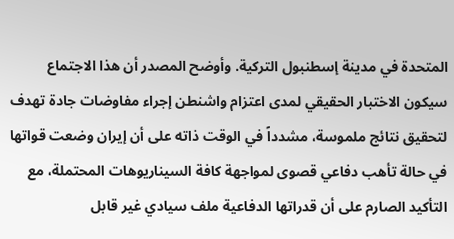المتحدة في مدينة إسطنبول التركية. وأوضح المصدر أن هذا الاجتماع سيكون الاختبار الحقيقي لمدى اعتزام واشنطن إجراء مفاوضات جادة تهدف لتحقيق نتائج ملموسة، مشدداً في الوقت ذاته على أن إيران وضعت قواتها في حالة تأهب دفاعي قصوى لمواجهة كافة السيناريوهات المحتملة، مع التأكيد الصارم على أن قدراتها الدفاعية ملف سيادي غير قابل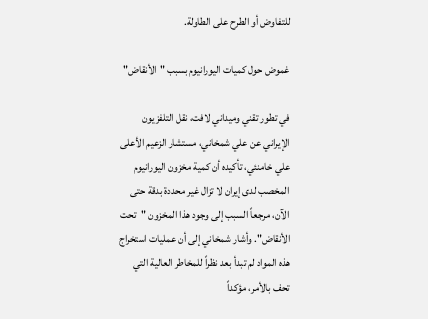للتفاوض أو الطرح على الطاولة.

غموض حول كميات اليورانيوم بسبب "الأنقاض"

في تطور تقني وميداني لافت، نقل التلفزيون الإيراني عن علي شمخاني، مستشار الزعيم الأعلى علي خامنئي، تأكيده أن كمية مخزون اليورانيوم المخصب لدى إيران لا تزال غير محددة بدقة حتى الآن، مرجعاً السبب إلى وجود هذا المخزون "تحت الأنقاض". وأشار شمخاني إلى أن عمليات استخراج هذه المواد لم تبدأ بعد نظراً للمخاطر العالية التي تحف بالأمر، مؤكداً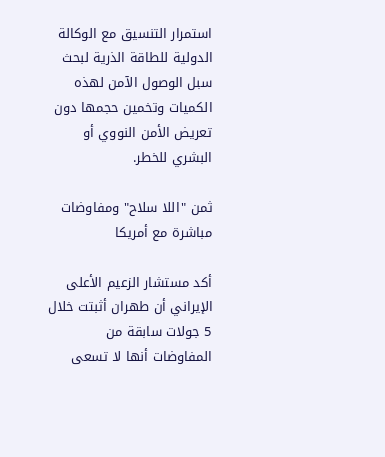استمرار التنسيق مع الوكالة الدولية للطاقة الذرية لبحث سبل الوصول الآمن لهذه الكميات وتخمين حجمها دون تعريض الأمن النووي أو البشري للخطر.

ثمن "اللا سلاح" ومفاوضات مباشرة مع أمريكا

أكد مستشار الزعيم الأعلى الإيراني أن طهران أثبتت خلال 5 جولات سابقة من المفاوضات أنها لا تسعى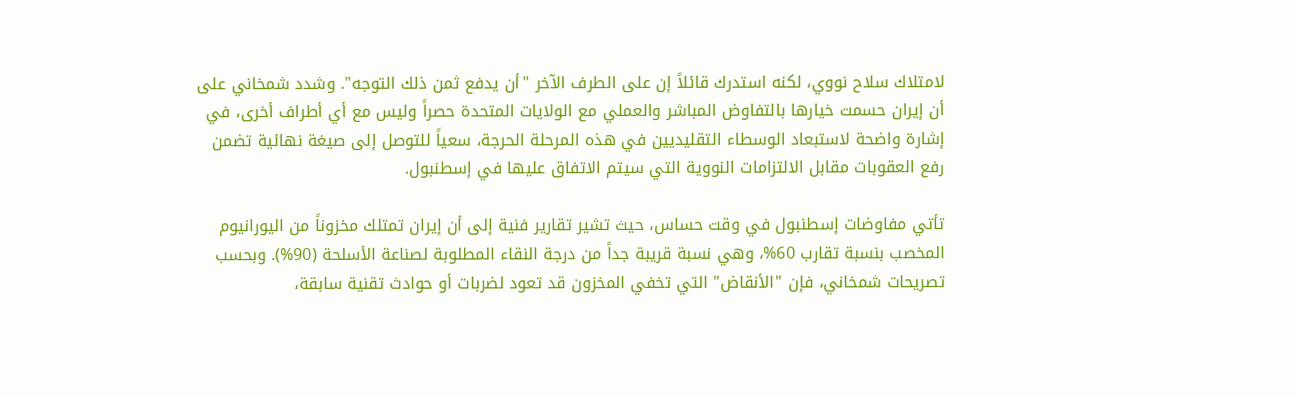لامتلاك سلاح نووي، لكنه استدرك قائلاً إن على الطرف الآخر "أن يدفع ثمن ذلك التوجه". وشدد شمخاني على أن إيران حسمت خيارها بالتفاوض المباشر والعملي مع الولايات المتحدة حصراً وليس مع أي أطراف أخرى، في إشارة واضحة لاستبعاد الوسطاء التقليديين في هذه المرحلة الحرجة، سعياً للتوصل إلى صيغة نهائية تضمن رفع العقوبات مقابل الالتزامات النووية التي سيتم الاتفاق عليها في إسطنبول.

تأتي مفاوضات إسطنبول في وقت حساس، حيث تشير تقارير فنية إلى أن إيران تمتلك مخزوناً من اليورانيوم المخصب بنسبة تقارب 60%، وهي نسبة قريبة جداً من درجة النقاء المطلوبة لصناعة الأسلحة (90%). وبحسب تصريحات شمخاني، فإن "الأنقاض" التي تخفي المخزون قد تعود لضربات أو حوادث تقنية سابقة،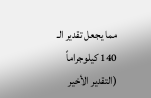مما يجعل تقدير الـ 140 كيلوجراماً (التقدير الأخير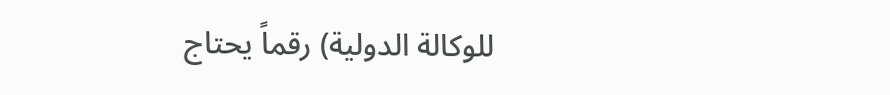للوكالة الدولية) رقماً يحتاج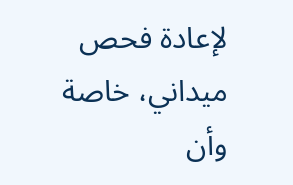لإعادة فحص ميداني، خاصة وأن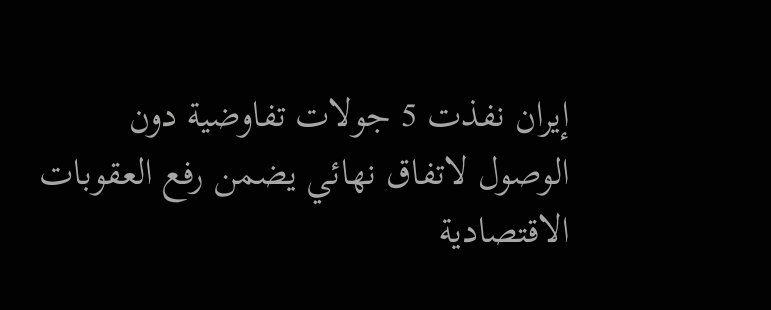إيران نفذت 5 جولات تفاوضية دون الوصول لاتفاق نهائي يضمن رفع العقوبات الاقتصادية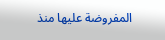المفروضة عليها منذ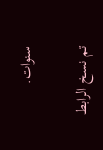سنوات.

تم نسخ الرابط